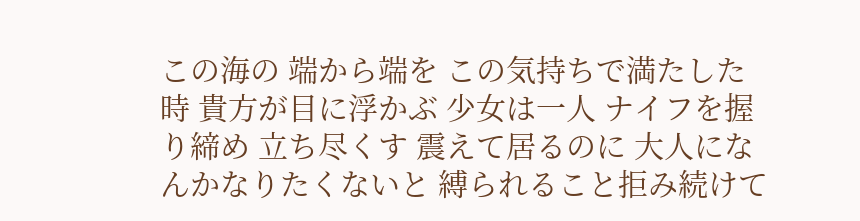この海の 端から端を この気持ちで満たした時 貴方が目に浮かぶ 少女は一人 ナイフを握り締め 立ち尽くす 震えて居るのに 大人になんかなりたくないと 縛られること拒み続けて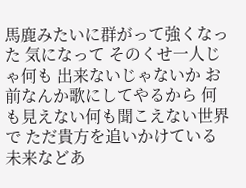馬鹿みたいに群がって強くなった 気になって そのくせ一人じゃ何も 出来ないじゃないか お前なんか歌にしてやるから 何も見えない何も聞こえない世界で ただ貴方を追いかけている 未来などあ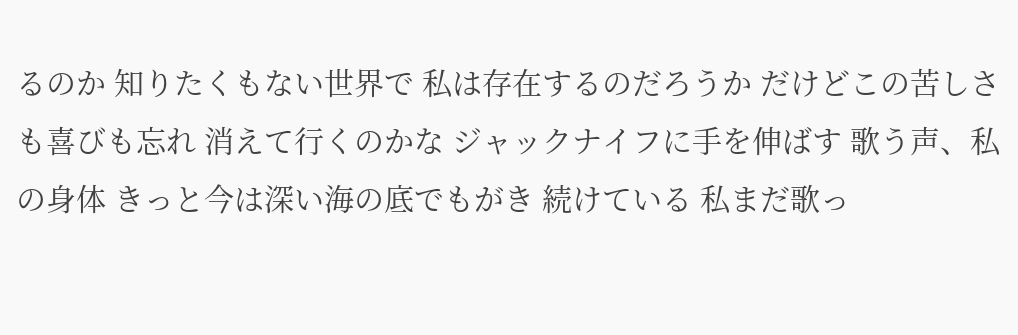るのか 知りたくもない世界で 私は存在するのだろうか だけどこの苦しさも喜びも忘れ 消えて行くのかな ジャックナイフに手を伸ばす 歌う声、私の身体 きっと今は深い海の底でもがき 続けている 私まだ歌っ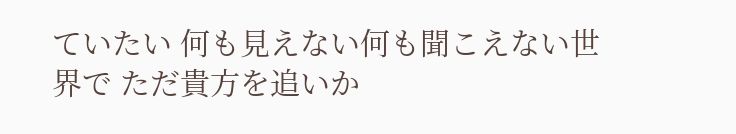ていたい 何も見えない何も聞こえない世界で ただ貴方を追いか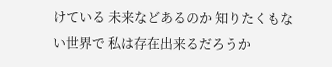けている 未来などあるのか 知りたくもない世界で 私は存在出来るだろうか